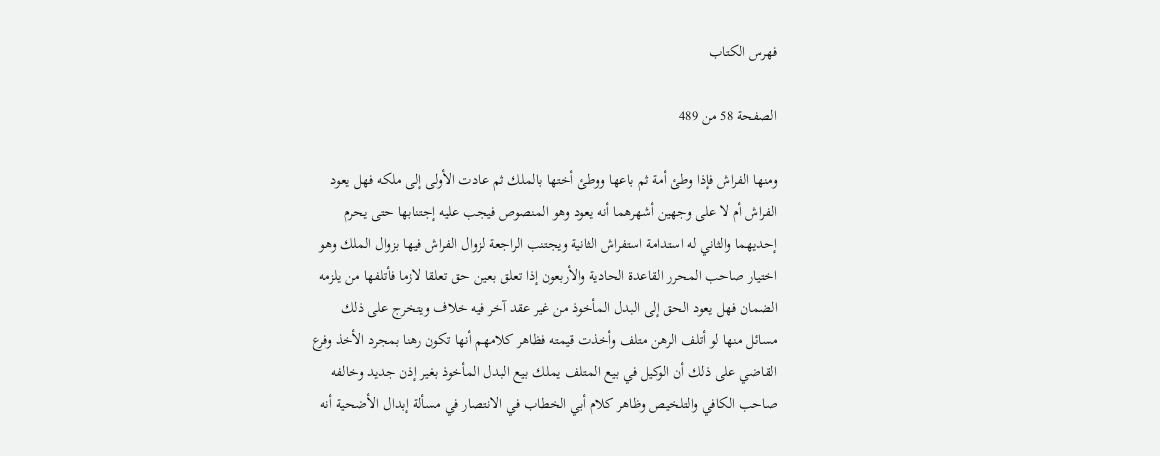فهرس الكتاب

الصفحة 58 من 489

ومنها الفراش فإذا وطئ أمة ثم باعها ووطئ أختها بالملك ثم عادت الأولى إلى ملكه فهل يعود الفراش أم لا على وجهين أشهرهما أنه يعود وهو المنصوص فيجب عليه إجتنابها حتى يحرم إحديهما والثاني له استدامة استفراش الثانية ويجتنب الراجعة لزوال الفراش فيها بزوال الملك وهو اختيار صاحب المحرر القاعدة الحادية والأربعون إذا تعلق بعين حق تعلقا لازما فأتلفها من يلزمه الضمان فهل يعود الحق إلى البدل المأخوذ من غير عقد آخر فيه خلاف ويتخرج على ذلك مسائل منها لو أتلف الرهن متلف وأخذت قيمته فظاهر كلامهم أنها تكون رهنا بمجرد الأخذ وفرع القاضي على ذلك أن الوكيل في بيع المتلف يملك بيع البدل المأخوذ بغير إذن جديد وخالفه صاحب الكافي والتلخيص وظاهر كلام أبي الخطاب في الانتصار في مسألة إبدال الأضحية أنه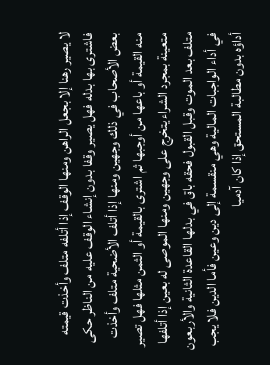لا يصير رهنا إلا بجعل الراهن ومنها الوقف إذا أتلفه متلف وأخذت قيمته فاشترى بها بدله فهل يصير وقفا بدون إنشاء الوقف عليه من الناظر حكى بعض الأصحاب في ذلك وجهين ومنها إذا أتلف الأضحية متلف وأخذت منه القيمة أو باعها من أوجبها ثم اشترى بالقيمة أو الثمن مثلها فهل تصير متعينة بمجرد الشراء يتخرج على وجهين ومنها الموصى له بعين إذا أتلفها متلف بعد الموت وقبل القبول فحقه باق في بدلها القاعدة الثانية والأربعون في أداء الواجبات المالية وهي منقسمة إلى دين وعين فأما الدين فلا يجب أداؤه بدون مطالبة المستحق إذا كان آدميا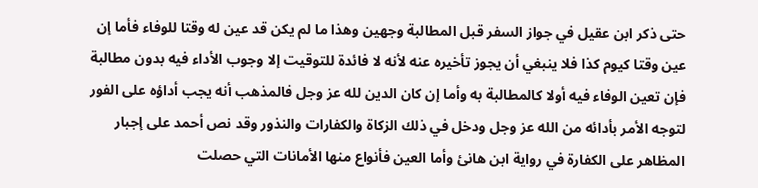حتى ذكر ابن عقيل في جواز السفر قبل المطالبة وجهين وهذا ما لم يكن قد عين له وقتا للوفاء فأما إن عين وقتا كيوم كذا فلا ينبغي أن يجوز تأخيره عنه لأنه لا فائدة للتوقيت إلا وجوب الأداء فيه بدون مطالبة فإن تعين الوفاء فيه أولا كالمطالبة به وأما إن كان الدين لله عز وجل فالمذهب أنه يجب أداؤه على الفور لتوجه الأمر بأدائه من الله عز وجل ودخل في ذلك الزكاة والكفارات والنذور وقد نص أحمد على إجبار المظاهر على الكفارة في رواية ابن هانئ وأما العين فأنواع منها الأمانات التي حصلت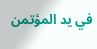في يد المؤتمن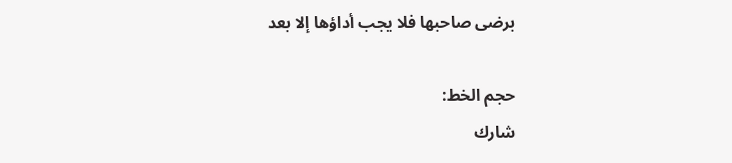برضى صاحبها فلا يجب أداؤها إلا بعد

حجم الخط:
شارك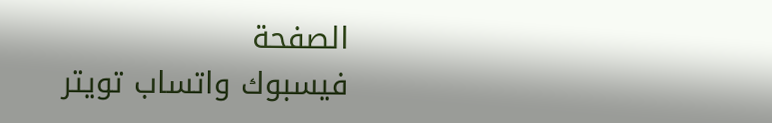الصفحة
فيسبوك واتساب تويتر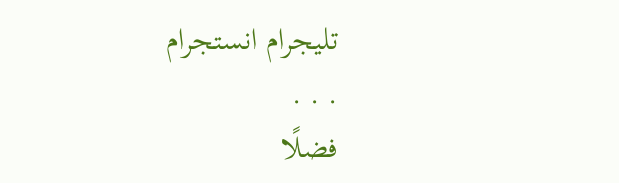تليجرام انستجرام
. . .
فضلًا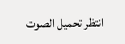انتظر تحميل الصوت